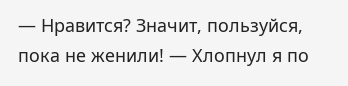— Нравится? Значит, пользуйся, пока не женили! — Хлопнул я по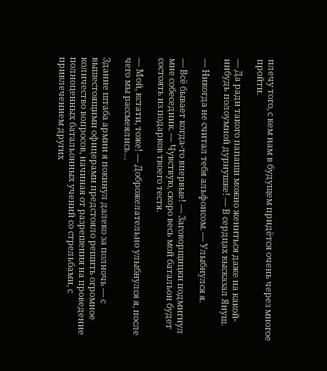плечу того, с кем нам в будущем придётся очень через многое пройти.

— Да ради такого папаши можно жениться даже на какой-нибудь полоумной дурнушке! — В сердцах высказал Януш.

— Никогда не считал тебя альфонсом. — Улыбнулся я.

— Всё бывает когда-то впервые! — Заговорщицки подмигнул мне собеседник. — Чувствую, скоро весь мой батальон будет состоять из подарков твоего тестя.

— Мой, кстати, тоже! — Доброжелательно улыбнулся я, после чего мы рассмеялись…

Здание штаба армии я покинул далеко за полночь — с вышестоящими офицерами предстояло решить огромное количество вопросов, начиная от разрешения на проведение полноценных батальонных учений со стрельбами, с привлечением других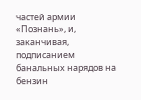частей армии «Познань», и, заканчивая, подписанием банальных нарядов на бензин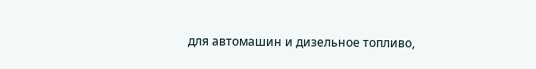для автомашин и дизельное топливо,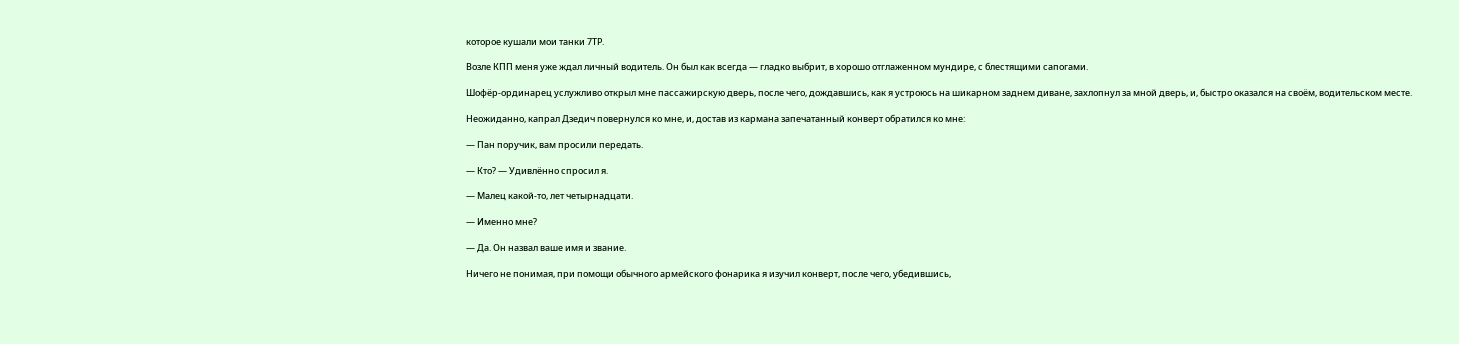которое кушали мои танки 7ТР.

Возле КПП меня уже ждал личный водитель. Он был как всегда — гладко выбрит, в хорошо отглаженном мундире, с блестящими сапогами.

Шофёр-ординарец услужливо открыл мне пассажирскую дверь, после чего, дождавшись, как я устроюсь на шикарном заднем диване, захлопнул за мной дверь, и, быстро оказался на своём, водительском месте.

Неожиданно, капрал Дзедич повернулся ко мне, и, достав из кармана запечатанный конверт обратился ко мне:

— Пан поручик, вам просили передать.

— Кто? — Удивлённо спросил я.

— Малец какой-то, лет четырнадцати.

— Именно мне?

— Да. Он назвал ваше имя и звание.

Ничего не понимая, при помощи обычного армейского фонарика я изучил конверт, после чего, убедившись,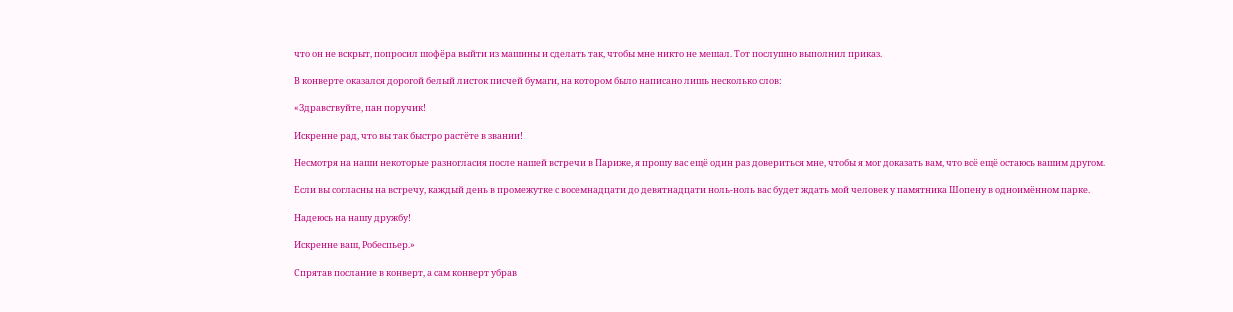что он не вскрыт, попросил шофёра выйти из машины и сделать так, чтобы мне никто не мешал. Тот послушно выполнил приказ.

В конверте оказался дорогой белый листок писчей бумаги, на котором было написано лишь несколько слов:

«Здравствуйте, пан поручик!

Искренне рад, что вы так быстро растёте в звании!

Несмотря на наши некоторые разногласия после нашей встречи в Париже, я прошу вас ещё один раз довериться мне, чтобы я мог доказать вам, что всё ещё остаюсь вашим другом.

Если вы согласны на встречу, каждый день в промежутке с восемнадцати до девятнадцати ноль-ноль вас будет ждать мой человек у памятника Шопену в одноимённом парке.

Надеюсь на нашу дружбу!

Искренне ваш, Робеспьер.»

Спрятав послание в конверт, а сам конверт убрав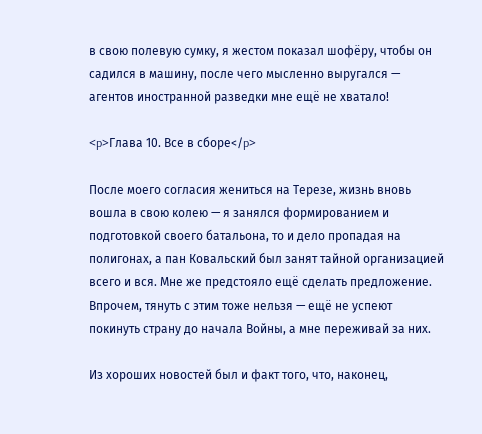в свою полевую сумку, я жестом показал шофёру, чтобы он садился в машину, после чего мысленно выругался — агентов иностранной разведки мне ещё не хватало!

<p>Глава 10. Все в сборе</p>

После моего согласия жениться на Терезе, жизнь вновь вошла в свою колею — я занялся формированием и подготовкой своего батальона, то и дело пропадая на полигонах, а пан Ковальский был занят тайной организацией всего и вся. Мне же предстояло ещё сделать предложение. Впрочем, тянуть с этим тоже нельзя — ещё не успеют покинуть страну до начала Войны, а мне переживай за них.

Из хороших новостей был и факт того, что, наконец,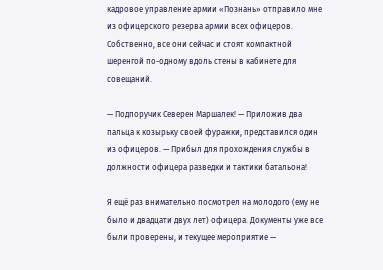кадровое управление армии «Познань» отправило мне из офицерского резерва армии всех офицеров. Собственно, все они сейчас и стоят компактной шеренгой по-одному вдоль стены в кабинете для совещаний.

— Подпоручик Северен Маршалек! — Приложив два пальца к козырьку своей фуражки, представился один из офицеров. — Прибыл для прохождения службы в должности офицера разведки и тактики батальона!

Я ещё раз внимательно посмотрел на молодого (ему не было и двадцати двух лет) офицера. Документы уже все были проверены, и текущее мероприятие —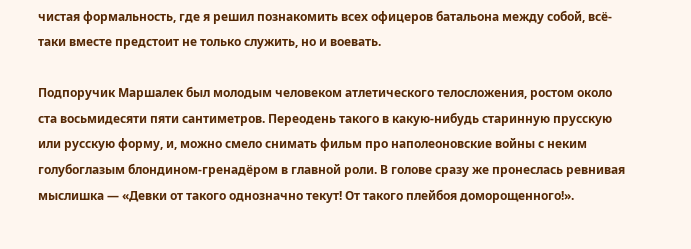чистая формальность, где я решил познакомить всех офицеров батальона между собой, всё-таки вместе предстоит не только служить, но и воевать.

Подпоручик Маршалек был молодым человеком атлетического телосложения, ростом около ста восьмидесяти пяти сантиметров. Переодень такого в какую-нибудь старинную прусскую или русскую форму, и, можно смело снимать фильм про наполеоновские войны с неким голубоглазым блондином-гренадёром в главной роли. В голове сразу же пронеслась ревнивая мыслишка — «Девки от такого однозначно текут! От такого плейбоя доморощенного!».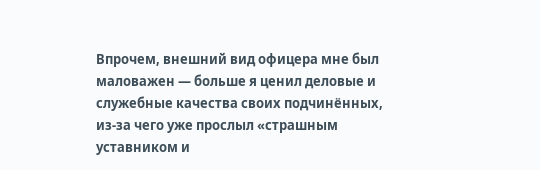Впрочем, внешний вид офицера мне был маловажен — больше я ценил деловые и служебные качества своих подчинённых, из-за чего уже прослыл «страшным уставником и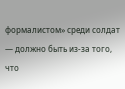формалистом» среди солдат — должно быть из-за того, что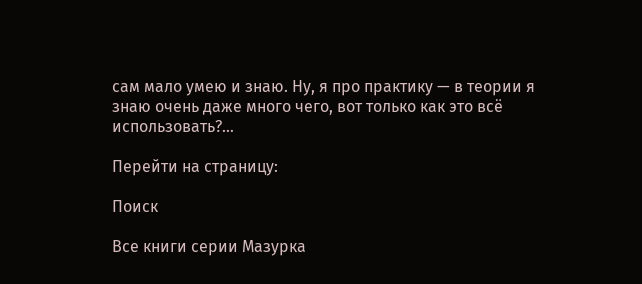сам мало умею и знаю. Ну, я про практику — в теории я знаю очень даже много чего, вот только как это всё использовать?…

Перейти на страницу:

Поиск

Все книги серии Мазурка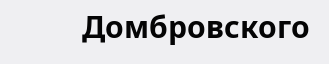Домбровского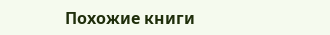Похожие книги